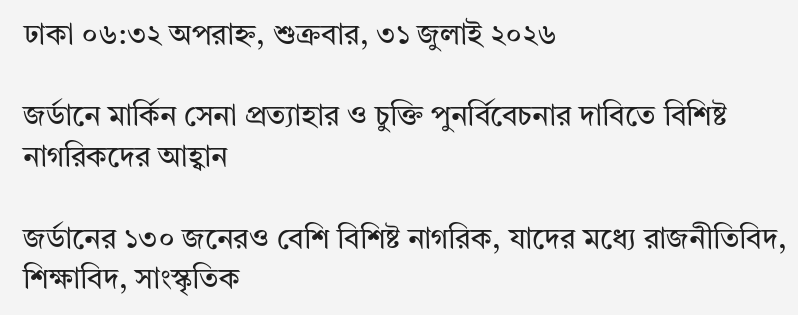ঢাকা ০৬:৩২ অপরাহ্ন, শুক্রবার, ৩১ জুলাই ২০২৬

জর্ডানে মার্কিন সেনা প্রত্যাহার ও চুক্তি পুনর্বিবেচনার দাবিতে বিশিষ্ট নাগরিকদের আহ্বান

জর্ডানের ১৩০ জনেরও বেশি বিশিষ্ট নাগরিক, যাদের মধ্যে রাজনীতিবিদ, শিক্ষাবিদ, সাংস্কৃতিক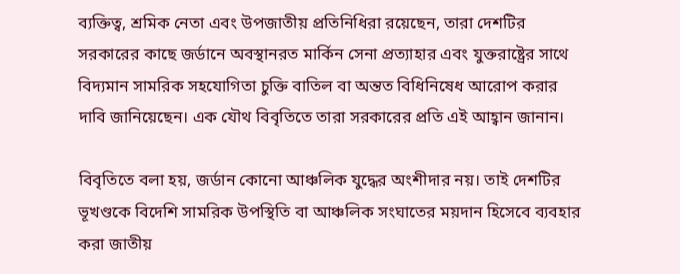ব্যক্তিত্ব, শ্রমিক নেতা এবং উপজাতীয় প্রতিনিধিরা রয়েছেন, তারা দেশটির সরকারের কাছে জর্ডানে অবস্থানরত মার্কিন সেনা প্রত্যাহার এবং যুক্তরাষ্ট্রের সাথে বিদ্যমান সামরিক সহযোগিতা চুক্তি বাতিল বা অন্তত বিধিনিষেধ আরোপ করার দাবি জানিয়েছেন। এক যৌথ বিবৃতিতে তারা সরকারের প্রতি এই আহ্বান জানান।

বিবৃতিতে বলা হয়, জর্ডান কোনো আঞ্চলিক যুদ্ধের অংশীদার নয়। তাই দেশটির ভূখণ্ডকে বিদেশি সামরিক উপস্থিতি বা আঞ্চলিক সংঘাতের ময়দান হিসেবে ব্যবহার করা জাতীয়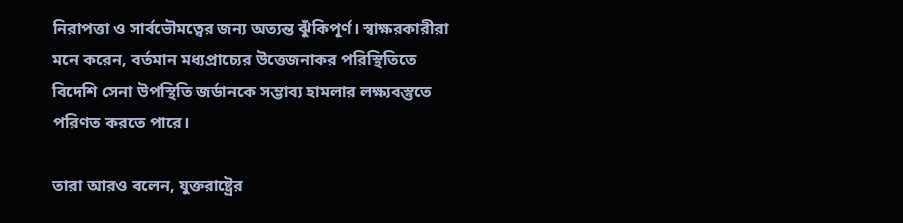নিরাপত্তা ও সার্বভৌমত্বের জন্য অত্যন্ত ঝুঁকিপূর্ণ। স্বাক্ষরকারীরা মনে করেন, বর্তমান মধ্যপ্রাচ্যের উত্তেজনাকর পরিস্থিতিতে বিদেশি সেনা উপস্থিতি জর্ডানকে সম্ভাব্য হামলার লক্ষ্যবস্তুতে পরিণত করতে পারে।

তারা আরও বলেন, যুক্তরাষ্ট্রের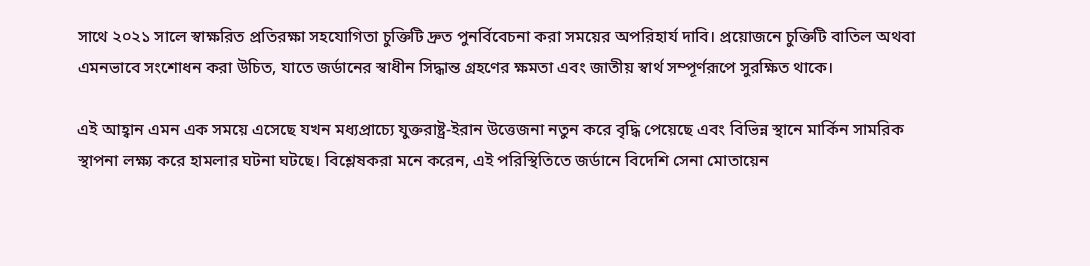সাথে ২০২১ সালে স্বাক্ষরিত প্রতিরক্ষা সহযোগিতা চুক্তিটি দ্রুত পুনর্বিবেচনা করা সময়ের অপরিহার্য দাবি। প্রয়োজনে চুক্তিটি বাতিল অথবা এমনভাবে সংশোধন করা উচিত, যাতে জর্ডানের স্বাধীন সিদ্ধান্ত গ্রহণের ক্ষমতা এবং জাতীয় স্বার্থ সম্পূর্ণরূপে সুরক্ষিত থাকে।

এই আহ্বান এমন এক সময়ে এসেছে যখন মধ্যপ্রাচ্যে যুক্তরাষ্ট্র-ইরান উত্তেজনা নতুন করে বৃদ্ধি পেয়েছে এবং বিভিন্ন স্থানে মার্কিন সামরিক স্থাপনা লক্ষ্য করে হামলার ঘটনা ঘটছে। বিশ্লেষকরা মনে করেন, এই পরিস্থিতিতে জর্ডানে বিদেশি সেনা মোতায়েন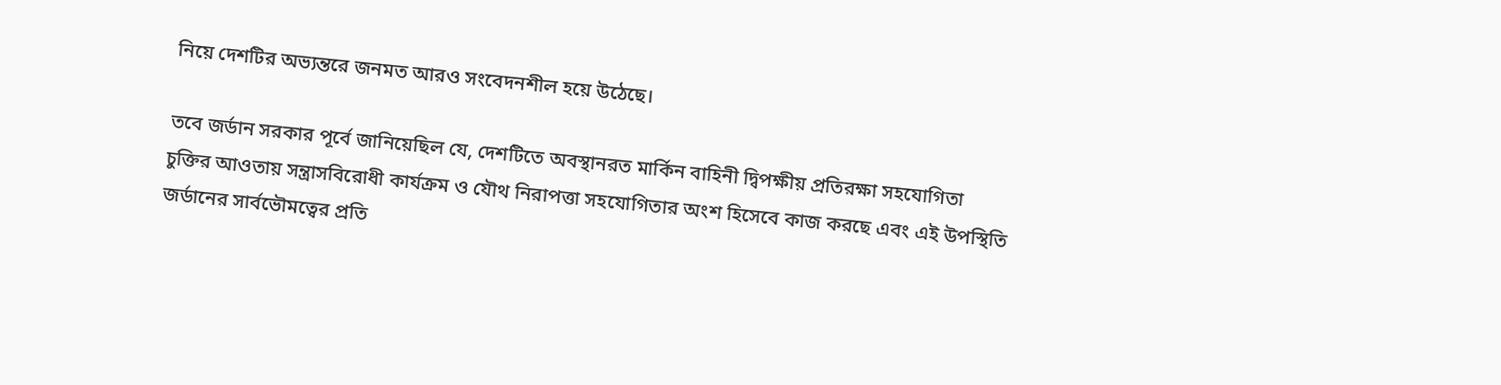নিয়ে দেশটির অভ্যন্তরে জনমত আরও সংবেদনশীল হয়ে উঠেছে।

তবে জর্ডান সরকার পূর্বে জানিয়েছিল যে, দেশটিতে অবস্থানরত মার্কিন বাহিনী দ্বিপক্ষীয় প্রতিরক্ষা সহযোগিতা চুক্তির আওতায় সন্ত্রাসবিরোধী কার্যক্রম ও যৌথ নিরাপত্তা সহযোগিতার অংশ হিসেবে কাজ করছে এবং এই উপস্থিতি জর্ডানের সার্বভৌমত্বের প্রতি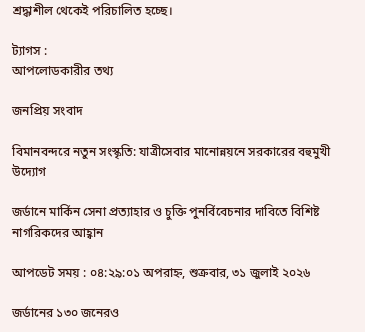শ্রদ্ধাশীল থেকেই পরিচালিত হচ্ছে।

ট্যাগস :
আপলোডকারীর তথ্য

জনপ্রিয় সংবাদ

বিমানবন্দরে নতুন সংস্কৃতি: যাত্রীসেবার মানোন্নয়নে সরকারের বহুমুখী উদ্যোগ

জর্ডানে মার্কিন সেনা প্রত্যাহার ও চুক্তি পুনর্বিবেচনার দাবিতে বিশিষ্ট নাগরিকদের আহ্বান

আপডেট সময় : ০৪:২৯:০১ অপরাহ্ন, শুক্রবার, ৩১ জুলাই ২০২৬

জর্ডানের ১৩০ জনেরও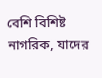বেশি বিশিষ্ট নাগরিক, যাদের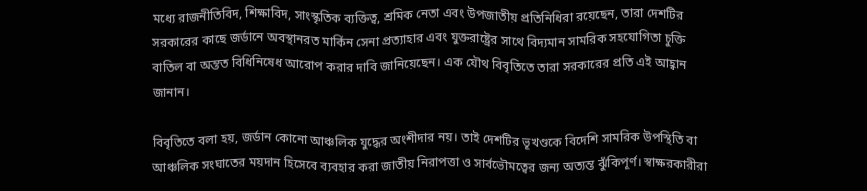মধ্যে রাজনীতিবিদ, শিক্ষাবিদ, সাংস্কৃতিক ব্যক্তিত্ব, শ্রমিক নেতা এবং উপজাতীয় প্রতিনিধিরা রয়েছেন, তারা দেশটির সরকারের কাছে জর্ডানে অবস্থানরত মার্কিন সেনা প্রত্যাহার এবং যুক্তরাষ্ট্রের সাথে বিদ্যমান সামরিক সহযোগিতা চুক্তি বাতিল বা অন্তত বিধিনিষেধ আরোপ করার দাবি জানিয়েছেন। এক যৌথ বিবৃতিতে তারা সরকারের প্রতি এই আহ্বান জানান।

বিবৃতিতে বলা হয়, জর্ডান কোনো আঞ্চলিক যুদ্ধের অংশীদার নয়। তাই দেশটির ভূখণ্ডকে বিদেশি সামরিক উপস্থিতি বা আঞ্চলিক সংঘাতের ময়দান হিসেবে ব্যবহার করা জাতীয় নিরাপত্তা ও সার্বভৌমত্বের জন্য অত্যন্ত ঝুঁকিপূর্ণ। স্বাক্ষরকারীরা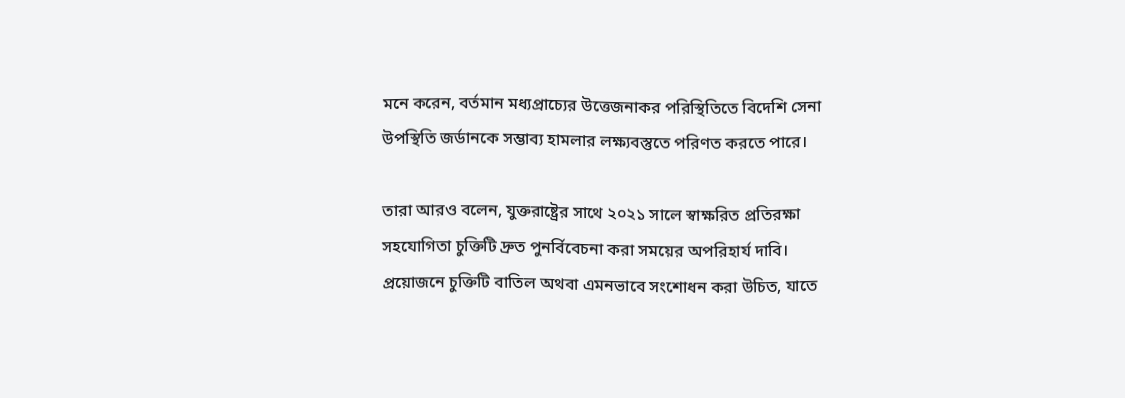মনে করেন, বর্তমান মধ্যপ্রাচ্যের উত্তেজনাকর পরিস্থিতিতে বিদেশি সেনা উপস্থিতি জর্ডানকে সম্ভাব্য হামলার লক্ষ্যবস্তুতে পরিণত করতে পারে।

তারা আরও বলেন, যুক্তরাষ্ট্রের সাথে ২০২১ সালে স্বাক্ষরিত প্রতিরক্ষা সহযোগিতা চুক্তিটি দ্রুত পুনর্বিবেচনা করা সময়ের অপরিহার্য দাবি। প্রয়োজনে চুক্তিটি বাতিল অথবা এমনভাবে সংশোধন করা উচিত, যাতে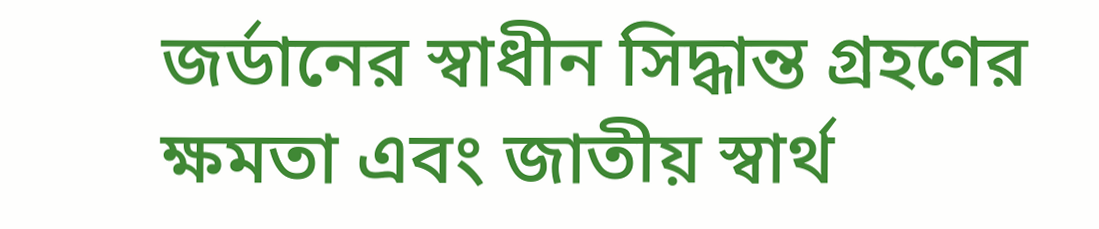জর্ডানের স্বাধীন সিদ্ধান্ত গ্রহণের ক্ষমতা এবং জাতীয় স্বার্থ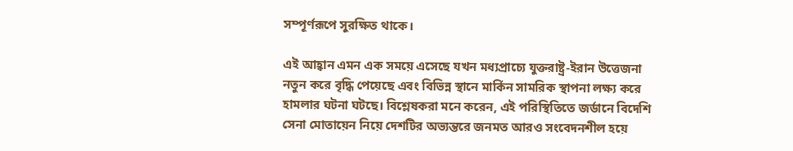সম্পূর্ণরূপে সুরক্ষিত থাকে।

এই আহ্বান এমন এক সময়ে এসেছে যখন মধ্যপ্রাচ্যে যুক্তরাষ্ট্র-ইরান উত্তেজনা নতুন করে বৃদ্ধি পেয়েছে এবং বিভিন্ন স্থানে মার্কিন সামরিক স্থাপনা লক্ষ্য করে হামলার ঘটনা ঘটছে। বিশ্লেষকরা মনে করেন, এই পরিস্থিতিতে জর্ডানে বিদেশি সেনা মোতায়েন নিয়ে দেশটির অভ্যন্তরে জনমত আরও সংবেদনশীল হয়ে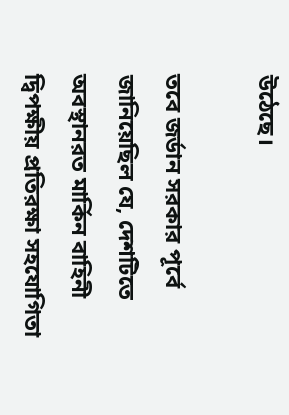উঠেছে।

তবে জর্ডান সরকার পূর্বে জানিয়েছিল যে, দেশটিতে অবস্থানরত মার্কিন বাহিনী দ্বিপক্ষীয় প্রতিরক্ষা সহযোগিতা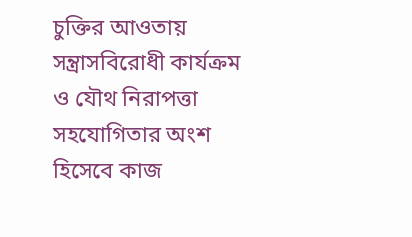চুক্তির আওতায় সন্ত্রাসবিরোধী কার্যক্রম ও যৌথ নিরাপত্তা সহযোগিতার অংশ হিসেবে কাজ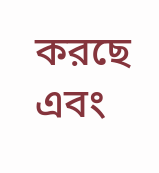করছে এবং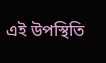এই উপস্থিতি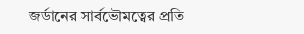জর্ডানের সার্বভৌমত্বের প্রতি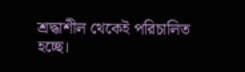শ্রদ্ধাশীল থেকেই পরিচালিত হচ্ছে।